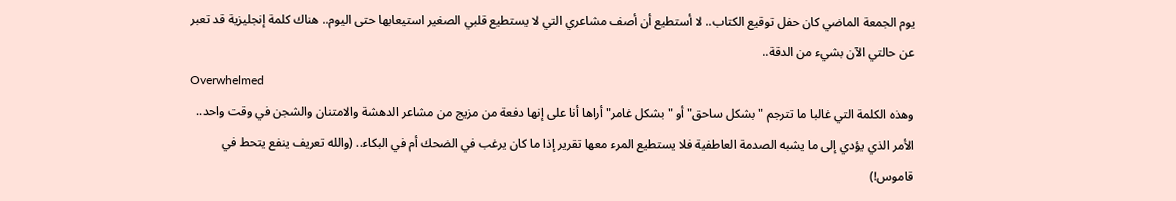يوم الجمعة الماضي كان حفل توقيع الكتاب.. لا أستطيع أن أصف مشاعري التي لا يستطيع قلبي الصغير استيعابها حتى اليوم.. هناك كلمة إنجليزية قد تعبر عن حالتي الآن بشيء من الدقة..
Overwhelmed
وهذه الكلمة التي غالبا ما تترجم "بشكل ساحق" أو "بشكل غامر" أراها أنا على إنها دفعة من مزيج من مشاعر الدهشة والامتنان والشجن في وقت واحد.. الأمر الذي يؤدي إلى ما يشبه الصدمة العاطفية فلا يستطيع المرء معها تقرير إذا ما كان يرغب في الضحك أم في البكاء.. (والله تعريف ينفع يتحط في قاموس!)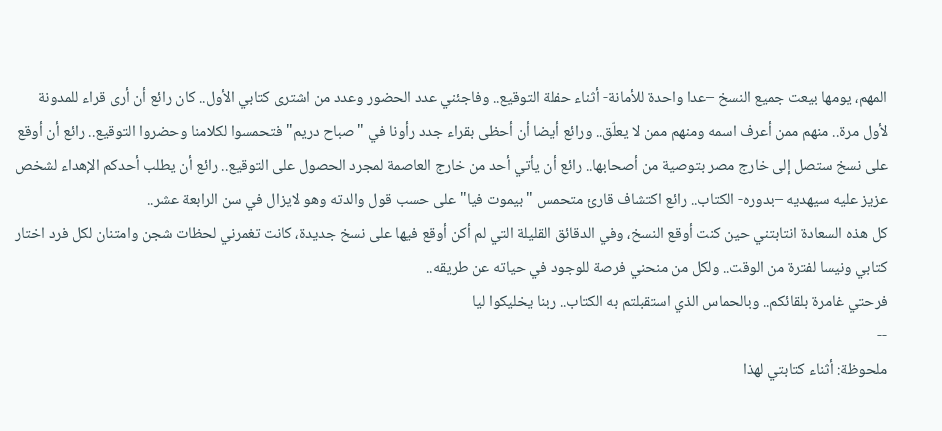المهم، يومها بيعت جميع النسخ –عدا واحدة للأمانة- أثناء حفلة التوقيع.. وفاجئني عدد الحضور وعدد من اشترى كتابي الأول.. كان رائع أن أرى قراء للمدونة لأول مرة.. منهم ممن أعرف اسمه ومنهم ممن لا يعلّق.. ورائع أيضا أن أحظى بقراء جدد رأونا في "صباح دريم" فتحمسوا لكلامنا وحضروا التوقيع.. رائع أن أوقع على نسخ ستصل إلى خارج مصر بتوصية من أصحابها.. رائع أن يأتي أحد من خارج العاصمة لمجرد الحصول على التوقيع.. رائع أن يطلب أحدكم الإهداء لشخص عزيز عليه سيهديه –بدوره- الكتاب.. رائع اكتشاف قارئ متحمس "بيموت فيا" على حسب قول والدته وهو لايزال في سن الرابعة عشر..
كل هذه السعادة انتابتني حين كنت أوقع النسخ، وفي الدقائق القليلة التي لم أكن أوقع فيها على نسخ جديدة، كانت تغمرني لحظات شجن وامتنان لكل فرد اختار كتابي ونيسا لفترة من الوقت.. ولكل من منحني فرصة للوجود في حياته عن طريقه..
فرحتي غامرة بلقائكم.. وبالحماس الذي استقبلتم به الكتاب.. ربنا يخليكوا ليا
--
ملحوظة: أثناء كتابتي لهذا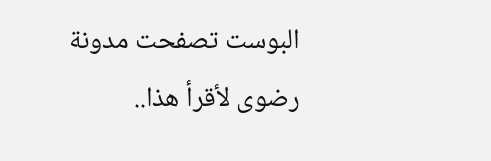البوست تصفحت مدونة رضوى لأقرأ هذا..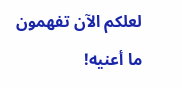لعلكم الآن تفهمون ما أعنيه!